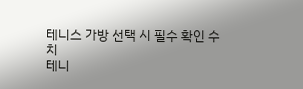테니스 가방 선택 시 필수 확인 수치
테니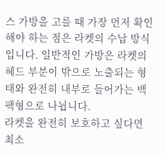스 가방을 고를 때 가장 먼저 확인해야 하는 점은 라켓의 수납 방식입니다. 일반적인 가방은 라켓의 헤드 부분이 밖으로 노출되는 형태와 완전히 내부로 들어가는 백팩형으로 나뉩니다.
라켓을 완전히 보호하고 싶다면 최소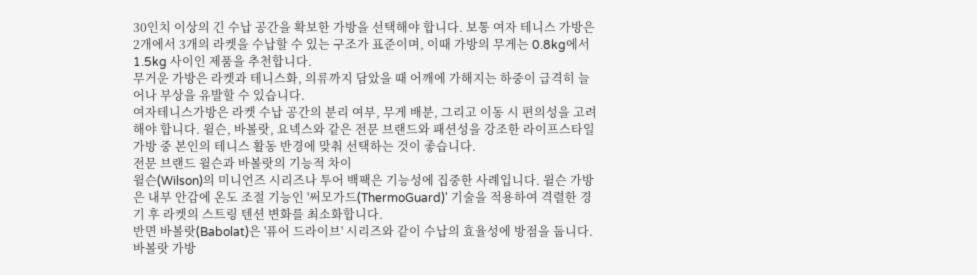30인치 이상의 긴 수납 공간을 확보한 가방을 선택해야 합니다. 보통 여자 테니스 가방은 2개에서 3개의 라켓을 수납할 수 있는 구조가 표준이며, 이때 가방의 무게는 0.8kg에서 1.5kg 사이인 제품을 추천합니다.
무거운 가방은 라켓과 테니스화, 의류까지 담았을 때 어깨에 가해지는 하중이 급격히 늘어나 부상을 유발할 수 있습니다.
여자테니스가방은 라켓 수납 공간의 분리 여부, 무게 배분, 그리고 이동 시 편의성을 고려해야 합니다. 윌슨, 바볼랏, 요넥스와 같은 전문 브랜드와 패션성을 강조한 라이프스타일 가방 중 본인의 테니스 활동 반경에 맞춰 선택하는 것이 좋습니다.
전문 브랜드 윌슨과 바볼랏의 기능적 차이
윌슨(Wilson)의 미니언즈 시리즈나 투어 백팩은 기능성에 집중한 사례입니다. 윌슨 가방은 내부 안감에 온도 조절 기능인 '써모가드(ThermoGuard)' 기술을 적용하여 격렬한 경기 후 라켓의 스트링 텐션 변화를 최소화합니다.
반면 바볼랏(Babolat)은 '퓨어 드라이브' 시리즈와 같이 수납의 효율성에 방점을 둡니다. 바볼랏 가방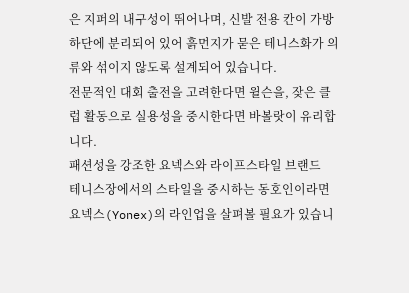은 지퍼의 내구성이 뛰어나며, 신발 전용 칸이 가방 하단에 분리되어 있어 흙먼지가 묻은 테니스화가 의류와 섞이지 않도록 설계되어 있습니다.
전문적인 대회 출전을 고려한다면 윌슨을, 잦은 클럽 활동으로 실용성을 중시한다면 바볼랏이 유리합니다.
패션성을 강조한 요넥스와 라이프스타일 브랜드
테니스장에서의 스타일을 중시하는 동호인이라면 요넥스(Yonex)의 라인업을 살펴볼 필요가 있습니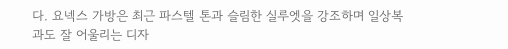다. 요넥스 가방은 최근 파스텔 톤과 슬림한 실루엣을 강조하며 일상복과도 잘 어울리는 디자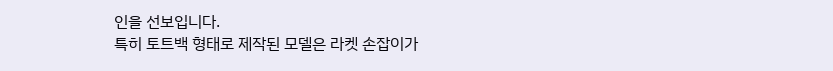인을 선보입니다.
특히 토트백 형태로 제작된 모델은 라켓 손잡이가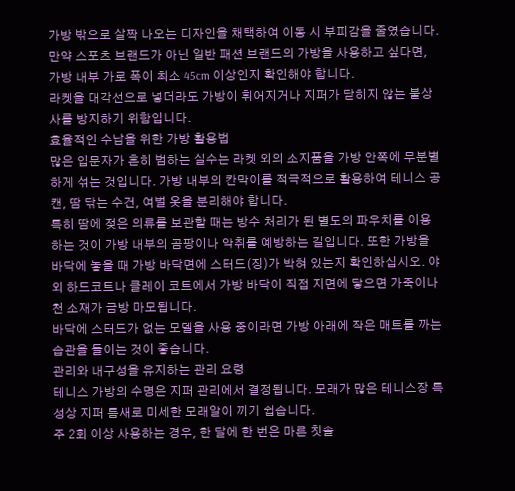가방 밖으로 살짝 나오는 디자인을 채택하여 이동 시 부피감을 줄였습니다. 만약 스포츠 브랜드가 아닌 일반 패션 브랜드의 가방을 사용하고 싶다면, 가방 내부 가로 폭이 최소 45cm 이상인지 확인해야 합니다.
라켓을 대각선으로 넣더라도 가방이 휘어지거나 지퍼가 닫히지 않는 불상사를 방지하기 위함입니다.
효율적인 수납을 위한 가방 활용법
많은 입문자가 흔히 범하는 실수는 라켓 외의 소지품을 가방 안쪽에 무분별하게 섞는 것입니다. 가방 내부의 칸막이를 적극적으로 활용하여 테니스 공 캔, 땀 닦는 수건, 여벌 옷을 분리해야 합니다.
특히 땀에 젖은 의류를 보관할 때는 방수 처리가 된 별도의 파우치를 이용하는 것이 가방 내부의 곰팡이나 악취를 예방하는 길입니다. 또한 가방을 바닥에 놓을 때 가방 바닥면에 스터드(징)가 박혀 있는지 확인하십시오. 야외 하드코트나 클레이 코트에서 가방 바닥이 직접 지면에 닿으면 가죽이나 천 소재가 금방 마모됩니다.
바닥에 스터드가 없는 모델을 사용 중이라면 가방 아래에 작은 매트를 까는 습관을 들이는 것이 좋습니다.
관리와 내구성을 유지하는 관리 요령
테니스 가방의 수명은 지퍼 관리에서 결정됩니다. 모래가 많은 테니스장 특성상 지퍼 틈새로 미세한 모래알이 끼기 쉽습니다.
주 2회 이상 사용하는 경우, 한 달에 한 번은 마른 칫솔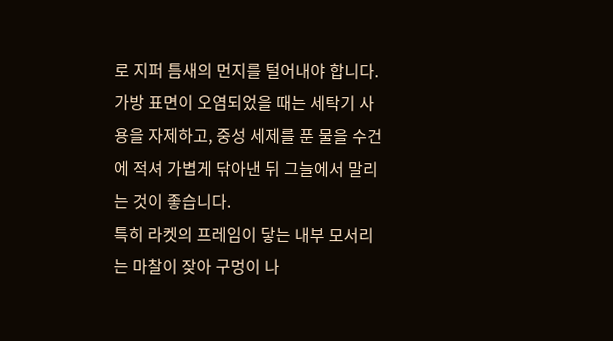로 지퍼 틈새의 먼지를 털어내야 합니다. 가방 표면이 오염되었을 때는 세탁기 사용을 자제하고, 중성 세제를 푼 물을 수건에 적셔 가볍게 닦아낸 뒤 그늘에서 말리는 것이 좋습니다.
특히 라켓의 프레임이 닿는 내부 모서리는 마찰이 잦아 구멍이 나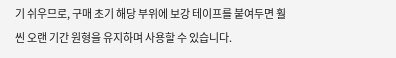기 쉬우므로, 구매 초기 해당 부위에 보강 테이프를 붙여두면 훨씬 오랜 기간 원형을 유지하며 사용할 수 있습니다.